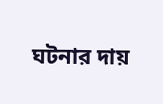ঘটনার দায়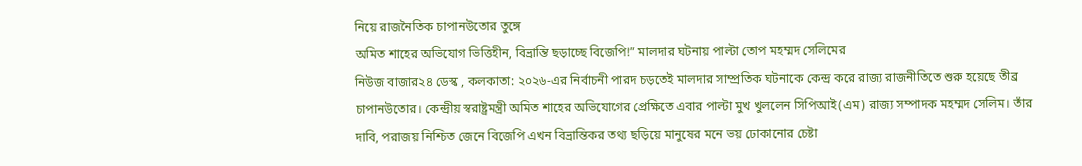নিয়ে রাজনৈতিক চাপানউতোর তুঙ্গে
অমিত শাহের অভিযোগ ভিত্তিহীন, বিভ্রান্তি ছড়াচ্ছে বিজেপি!” মালদার ঘটনায় পাল্টা তোপ মহম্মদ সেলিমের
নিউজ বাজার২৪ ডেস্ক , কলকাতা: ২০২৬-এর নির্বাচনী পারদ চড়তেই মালদার সাম্প্রতিক ঘটনাকে কেন্দ্র করে রাজ্য রাজনীতিতে শুরু হয়েছে তীব্র চাপানউতোর। কেন্দ্রীয় স্বরাষ্ট্রমন্ত্রী অমিত শাহের অভিযোগের প্রেক্ষিতে এবার পাল্টা মুখ খুললেন সিপিআই(এম) রাজ্য সম্পাদক মহম্মদ সেলিম। তাঁর দাবি, পরাজয় নিশ্চিত জেনে বিজেপি এখন বিভ্রান্তিকর তথ্য ছড়িয়ে মানুষের মনে ভয় ঢোকানোর চেষ্টা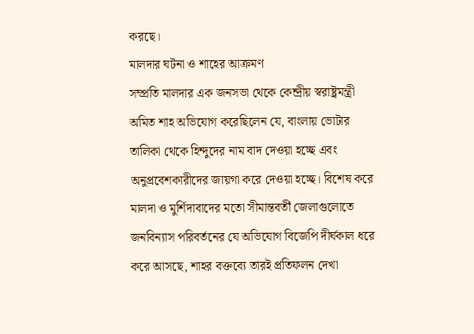করছে।
মালদার ঘটনা ও শাহের আক্রমণ
সম্প্রতি মালদার এক জনসভা থেকে কেন্দ্রীয় স্বরাষ্ট্রমন্ত্রী অমিত শাহ অভিযোগ করেছিলেন যে, বাংলায় ভোটার তালিকা থেকে হিন্দুদের নাম বাদ দেওয়া হচ্ছে এবং অনুপ্রবেশকারীদের জায়গা করে দেওয়া হচ্ছে। বিশেষ করে মালদা ও মুর্শিদাবাদের মতো সীমান্তবর্তী জেলাগুলোতে জনবিন্যাস পরিবর্তনের যে অভিযোগ বিজেপি দীর্ঘকাল ধরে করে আসছে, শাহর বক্তব্যে তারই প্রতিফলন দেখা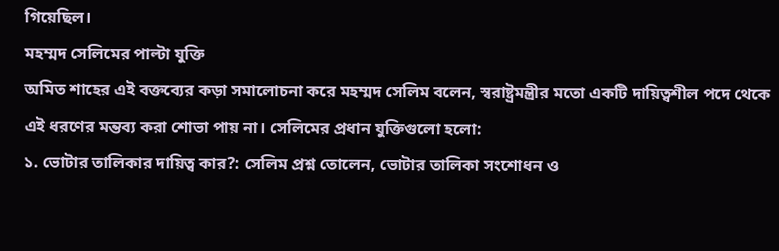গিয়েছিল।
মহম্মদ সেলিমের পাল্টা যুক্তি
অমিত শাহের এই বক্তব্যের কড়া সমালোচনা করে মহম্মদ সেলিম বলেন, স্বরাষ্ট্রমন্ত্রীর মতো একটি দায়িত্বশীল পদে থেকে এই ধরণের মন্তব্য করা শোভা পায় না। সেলিমের প্রধান যুক্তিগুলো হলো:
১. ভোটার তালিকার দায়িত্ব কার?: সেলিম প্রশ্ন তোলেন, ভোটার তালিকা সংশোধন ও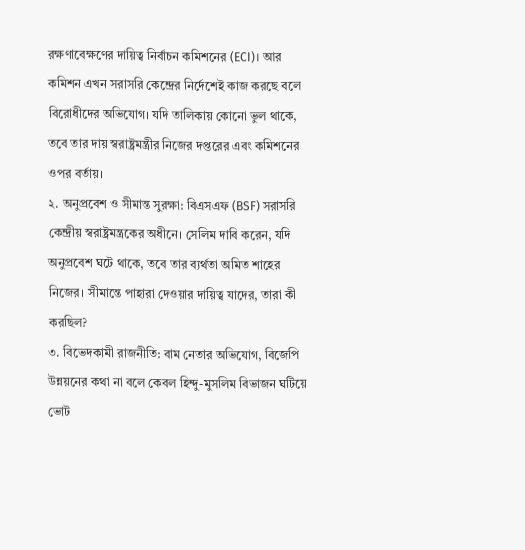রক্ষণাবেক্ষণের দায়িত্ব নির্বাচন কমিশনের (ECI)। আর কমিশন এখন সরাসরি কেন্দ্রের নির্দেশেই কাজ করছে বলে বিরোধীদের অভিযোগ। যদি তালিকায় কোনো ভুল থাকে, তবে তার দায় স্বরাষ্ট্রমন্ত্রীর নিজের দপ্তরের এবং কমিশনের ওপর বর্তায়।
২. অনুপ্রবেশ ও সীমান্ত সুরক্ষা: বিএসএফ (BSF) সরাসরি কেন্দ্রীয় স্বরাষ্ট্রমন্ত্রকের অধীনে। সেলিম দাবি করেন, যদি অনুপ্রবেশ ঘটে থাকে, তবে তার ব্যর্থতা অমিত শাহের নিজের। সীমান্তে পাহারা দেওয়ার দায়িত্ব যাদের, তারা কী করছিল?
৩. বিভেদকামী রাজনীতি: বাম নেতার অভিযোগ, বিজেপি উন্নয়নের কথা না বলে কেবল হিন্দু-মুসলিম বিভাজন ঘটিয়ে ভোট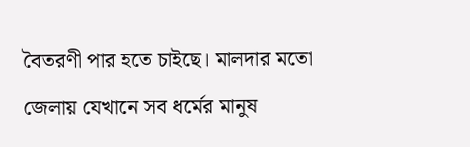বৈতরণী পার হতে চাইছে। মালদার মতো জেলায় যেখানে সব ধর্মের মানুষ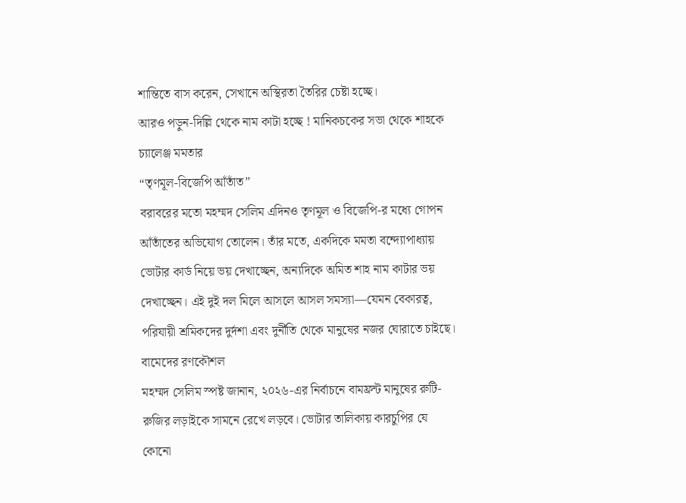শান্তিতে বাস করেন, সেখানে অস্থিরতা তৈরির চেষ্টা হচ্ছে।
আরও পড়ুন-দিল্লি থেকে নাম কাটা হচ্ছে ! মানিকচকের সভা থেকে শাহকে চ্যালেঞ্জ মমতার
“তৃণমূল-বিজেপি আঁতাঁত”
বরাবরের মতো মহম্মদ সেলিম এদিনও তৃণমূল ও বিজেপি-র মধ্যে গোপন আঁতাঁতের অভিযোগ তোলেন। তাঁর মতে, একদিকে মমতা বন্দ্যোপাধ্যায় ভোটার কার্ড নিয়ে ভয় দেখাচ্ছেন, অন্যদিকে অমিত শাহ নাম কাটার ভয় দেখাচ্ছেন। এই দুই দল মিলে আসলে আসল সমস্যা—যেমন বেকারত্ব, পরিযায়ী শ্রমিকদের দুর্দশা এবং দুর্নীতি থেকে মানুষের নজর ঘোরাতে চাইছে।
বামেদের রণকৌশল
মহম্মদ সেলিম স্পষ্ট জানান, ২০২৬-এর নির্বাচনে বামফ্রন্ট মানুষের রুটি-রুজির লড়াইকে সামনে রেখে লড়বে। ভোটার তালিকায় কারচুপির যে কোনো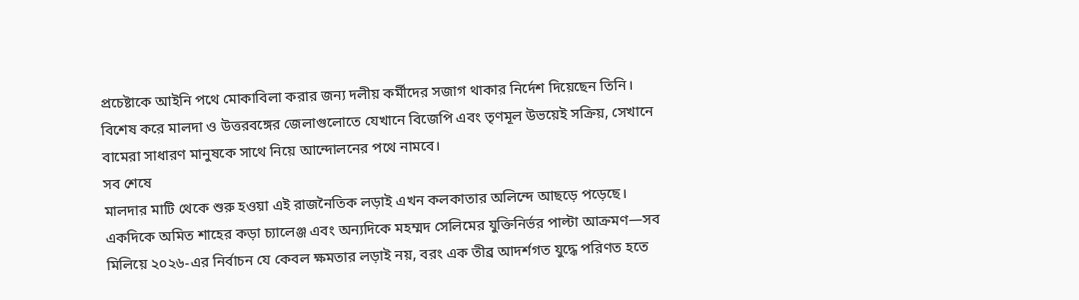প্রচেষ্টাকে আইনি পথে মোকাবিলা করার জন্য দলীয় কর্মীদের সজাগ থাকার নির্দেশ দিয়েছেন তিনি। বিশেষ করে মালদা ও উত্তরবঙ্গের জেলাগুলোতে যেখানে বিজেপি এবং তৃণমূল উভয়েই সক্রিয়, সেখানে বামেরা সাধারণ মানুষকে সাথে নিয়ে আন্দোলনের পথে নামবে।
সব শেষে
মালদার মাটি থেকে শুরু হওয়া এই রাজনৈতিক লড়াই এখন কলকাতার অলিন্দে আছড়ে পড়েছে। একদিকে অমিত শাহের কড়া চ্যালেঞ্জ এবং অন্যদিকে মহম্মদ সেলিমের যুক্তিনির্ভর পাল্টা আক্রমণ—সব মিলিয়ে ২০২৬-এর নির্বাচন যে কেবল ক্ষমতার লড়াই নয়, বরং এক তীব্র আদর্শগত যুদ্ধে পরিণত হতে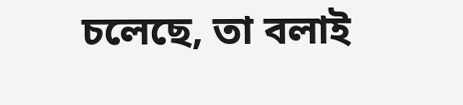চলেছে, তা বলাই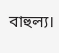বাহুল্য।